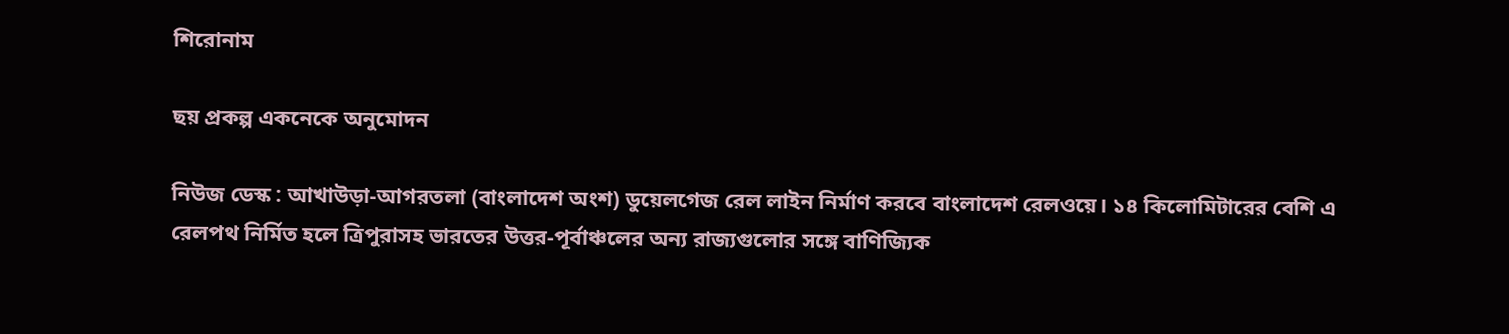শিরোনাম

ছয় প্রকল্প একনেকে অনুমোদন

নিউজ ডেস্ক : আখাউড়া-আগরতলা (বাংলাদেশ অংশ) ডুয়েলগেজ রেল লাইন নির্মাণ করবে বাংলাদেশ রেলওয়ে। ১৪ কিলোমিটারের বেশি এ রেলপথ নির্মিত হলে ত্রিপুরাসহ ভারতের উত্তর-পূর্বাঞ্চলের অন্য রাজ্যগুলোর সঙ্গে বাণিজ্যিক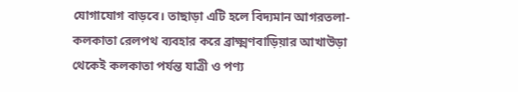যোগাযোগ বাড়বে। তাছাড়া এটি হলে বিদ্যমান আগরতলা-কলকাতা রেলপথ ব্যবহার করে ব্রাক্ষ্মণবাড়িয়ার আখাউড়া থেকেই কলকাতা পর্যন্ত যাত্রী ও পণ্য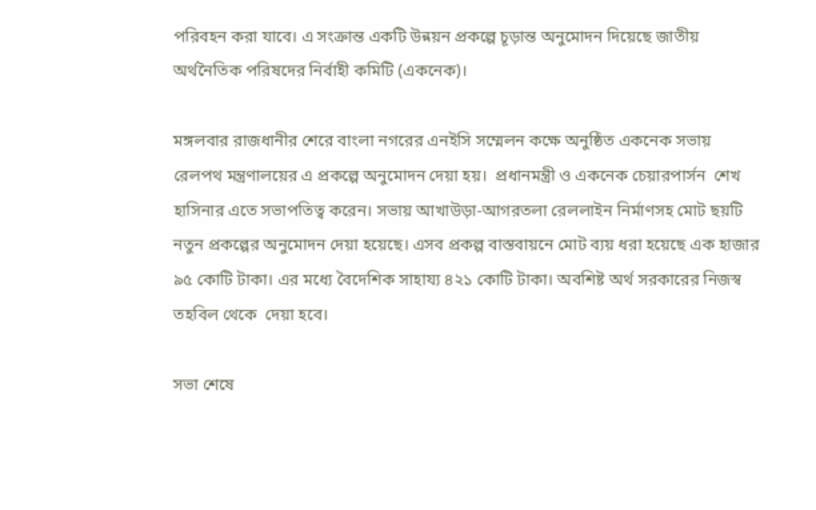পরিবহন করা যাবে। এ সংক্রান্ত একটি উন্নয়ন প্রকল্পে চূড়ান্ত অনুমোদন দিয়েছে জাতীয় অর্থনৈতিক পরিষদের নির্বাহী কমিটি (একনেক)।

মঙ্গলবার রাজধানীর শেরে বাংলা নগরের এনইসি সম্মেলন কক্ষে অনুষ্ঠিত একনেক সভায় রেলপথ মন্ত্রণালয়ের এ প্রকল্পে অনুমোদন দেয়া হয়।  প্রধানমন্ত্রী ও একনেক চেয়ারপার্সন  শেখ হাসিনার এতে সভাপতিত্ব করেন। সভায় আখাউড়া-আগরতলা রেললাইন নির্মাণসহ মোট ছয়টি নতুন প্রকল্পের অনুমোদন দেয়া হয়েছে। এসব প্রকল্প বাস্তবায়নে মোট ব্যয় ধরা হয়েছে এক হাজার ৯৫ কোটি টাকা। এর মধ্যে বৈদেশিক সাহায্য ৪২১ কোটি টাকা। অবশিষ্ট অর্থ সরকারের নিজস্ব তহবিল থেকে  দেয়া হবে।

সভা শেষে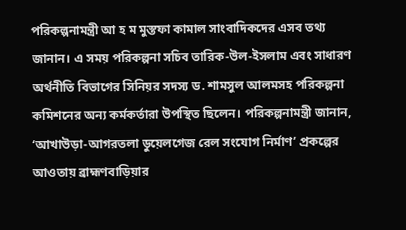পরিকল্পনামন্ত্রী আ হ ম মুস্তফা কামাল সাংবাদিকদের এসব তথ্য জানান। এ সময় পরিকল্পনা সচিব তারিক-উল-ইসলাম এবং সাধারণ অর্থনীতি বিভাগের সিনিয়র সদস্য ড. শামসুল আলমসহ পরিকল্পনা কমিশনের অন্য কর্মকর্তারা উপস্থিত ছিলেন। পরিকল্পনামন্ত্রী জানান, ‘আখাউড়া-আগরতলা ডুয়েলগেজ রেল সংযোগ নির্মাণ’ প্রকল্পের আওতায় ব্রাহ্মণবাড়িয়ার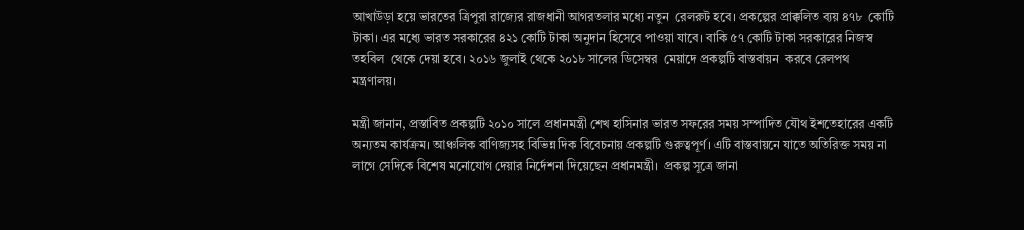আখাউড়া হয়ে ভারতের ত্রিপুরা রাজ্যের রাজধানী আগরতলার মধ্যে নতুন  রেলরুট হবে। প্রকল্পের প্রাক্কলিত ব্যয় ৪৭৮  কোটি টাকা। এর মধ্যে ভারত সরকারের ৪২১ কোটি টাকা অনুদান হিসেবে পাওয়া যাবে। বাকি ৫৭ কোটি টাকা সরকারের নিজস্ব তহবিল  থেকে দেয়া হবে। ২০১৬ জুলাই থেকে ২০১৮ সালের ডিসেম্বর  মেয়াদে প্রকল্পটি বাস্তবায়ন  করবে রেলপথ মন্ত্রণালয়।

মন্ত্রী জানান, প্রস্তাবিত প্রকল্পটি ২০১০ সালে প্রধানমন্ত্রী শেখ হাসিনার ভারত সফরের সময় সম্পাদিত যৌথ ইশতেহারের একটি অন্যতম কার্যক্রম। আঞ্চলিক বাণিজ্যসহ বিভিন্ন দিক বিবেচনায় প্রকল্পটি গুরুত্বপূর্ণ। এটি বাস্তবায়নে যাতে অতিরিক্ত সময় না লাগে সেদিকে বিশেষ মনোযোগ দেয়ার নির্দেশনা দিয়েছেন প্রধানমন্ত্রী।  প্রকল্প সূত্রে জানা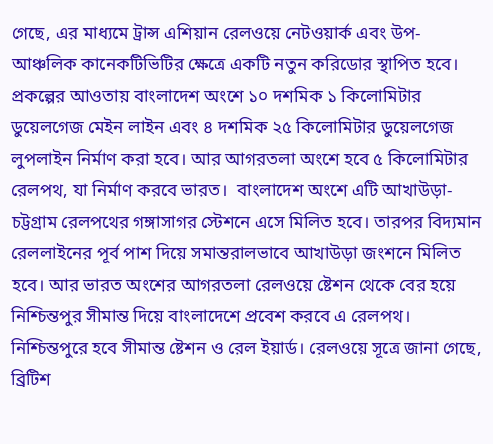গেছে, এর মাধ্যমে ট্রান্স এশিয়ান রেলওয়ে নেটওয়ার্ক এবং উপ-আঞ্চলিক কানেকটিভিটির ক্ষেত্রে একটি নতুন করিডোর স্থাপিত হবে। প্রকল্পের আওতায় বাংলাদেশ অংশে ১০ দশমিক ১ কিলোমিটার ডুয়েলগেজ মেইন লাইন এবং ৪ দশমিক ২৫ কিলোমিটার ডুয়েলগেজ লুপলাইন নির্মাণ করা হবে। আর আগরতলা অংশে হবে ৫ কিলোমিটার রেলপথ, যা নির্মাণ করবে ভারত।  বাংলাদেশ অংশে এটি আখাউড়া-চট্টগ্রাম রেলপথের গঙ্গাসাগর স্টেশনে এসে মিলিত হবে। তারপর বিদ্যমান রেললাইনের পূর্ব পাশ দিয়ে সমান্তরালভাবে আখাউড়া জংশনে মিলিত হবে। আর ভারত অংশের আগরতলা রেলওয়ে ষ্টেশন থেকে বের হয়ে নিশ্চিন্তপুর সীমান্ত দিয়ে বাংলাদেশে প্রবেশ করবে এ রেলপথ। নিশ্চিন্তপুরে হবে সীমান্ত ষ্টেশন ও রেল ইয়ার্ড। রেলওয়ে সূত্রে জানা গেছে, ব্রিটিশ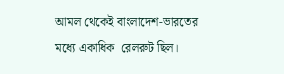আমল থেকেই বাংলাদেশ-ভারতের মধ্যে একাধিক  রেলরুট ছিল।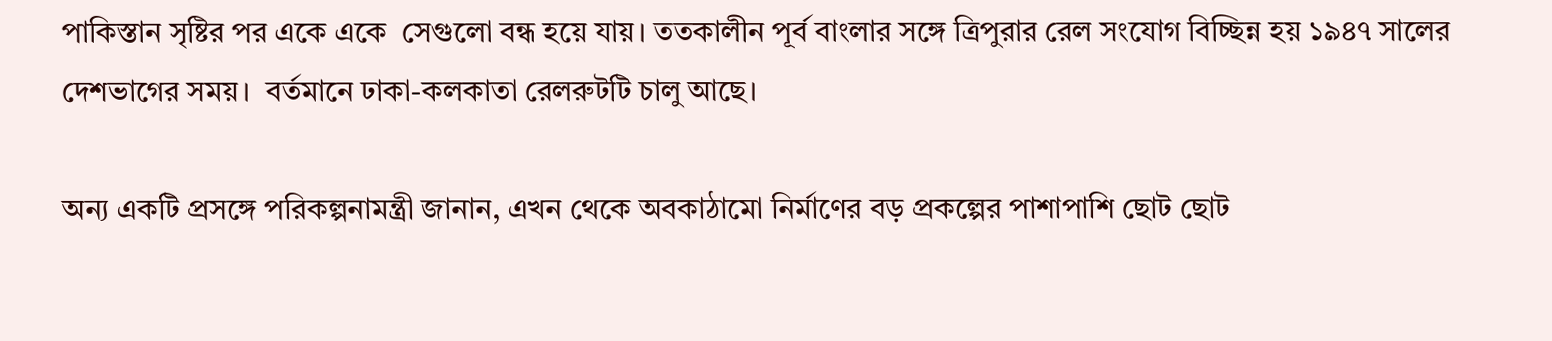পাকিস্তান সৃষ্টির পর একে একে  সেগুলো বন্ধ হয়ে যায়। ততকালীন পূর্ব বাংলার সঙ্গে ত্রিপুরার রেল সংযোগ বিচ্ছিন্ন হয় ১৯৪৭ সালের দেশভাগের সময়।  বর্তমানে ঢাকা-কলকাতা রেলরুটটি চালু আছে।

অন্য একটি প্রসঙ্গে পরিকল্পনামন্ত্রী জানান, এখন থেকে অবকাঠামো নির্মাণের বড় প্রকল্পের পাশাপাশি ছোট ছোট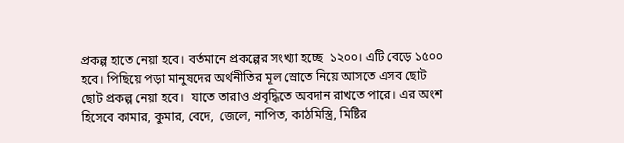প্রকল্প হাতে নেয়া হবে। বর্তমানে প্রকল্পের সংখ্যা হচ্ছে  ১২০০। এটি বেড়ে ১৫০০ হবে। পিছিয়ে পড়া মানুষদের অর্থনীতির মূল স্রোতে নিয়ে আসতে এসব ছোট ছোট প্রকল্প নেয়া হবে।  যাতে তারাও প্রবৃদ্ধিতে অবদান রাখতে পারে। এর অংশ হিসেবে কামার, কুমার, বেদে,  জেলে, নাপিত, কাঠমিস্ত্রি, মিষ্টির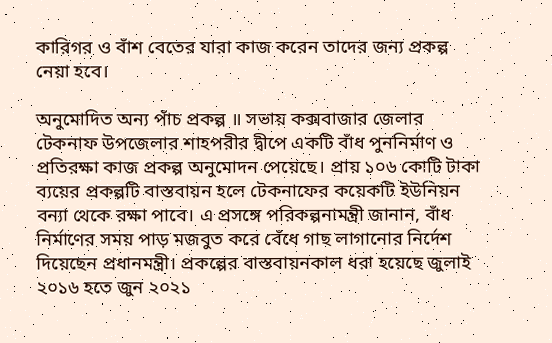কারিগর ও বাঁশ বেতের যারা কাজ করেন তাদের জন্য প্রকল্প নেয়া হবে।

অনুমোদিত অন্য পাঁচ প্রকল্প ॥ সভায় কক্সবাজার জেলার টেকনাফ উপজেলার শাহপরীর দ্বীপে একটি বাঁধ পুননির্মাণ ও প্রতিরক্ষা কাজ প্রকল্প অনুমোদন পেয়েছে। প্রায় ১০৬ কোটি টাকা ব্যয়ের প্রকল্পটি বাস্তবায়ন হলে টেকনাফের কয়েকটি ইউনিয়ন বন্যা থেকে রক্ষা পাবে। এ প্রসঙ্গে পরিকল্পনামন্ত্রী জানান, বাঁধ নির্মাণের সময় পাড় মজবুত করে বেঁধে গাছ লাগানোর নির্দেশ দিয়েছেন প্রধানমন্ত্রী। প্রকল্পের বাস্তবায়নকাল ধরা হয়েছে জুলাই ২০১৬ হতে জুন ২০২১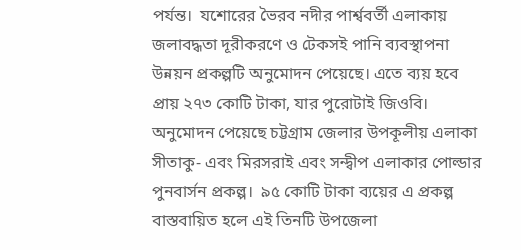পর্যন্ত।  যশোরের ভৈরব নদীর পার্শ্ববর্তী এলাকায় জলাবদ্ধতা দূরীকরণে ও টেকসই পানি ব্যবস্থাপনা উন্নয়ন প্রকল্পটি অনুমোদন পেয়েছে। এতে ব্যয় হবে প্রায় ২৭৩ কোটি টাকা, যার পুরোটাই জিওবি। অনুমোদন পেয়েছে চট্টগ্রাম জেলার উপকূলীয় এলাকা সীতাকু- এবং মিরসরাই এবং সন্দ্বীপ এলাকার পোল্ডার পুনবার্সন প্রকল্প।  ৯৫ কোটি টাকা ব্যয়ের এ প্রকল্প বাস্তবায়িত হলে এই তিনটি উপজেলা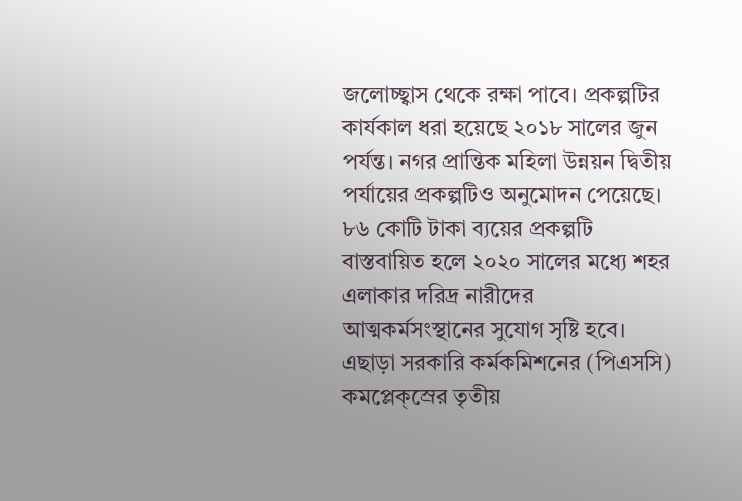জলোচ্ছ্বাস থেকে রক্ষা পাবে। প্রকল্পটির কার্যকাল ধরা হয়েছে ২০১৮ সালের জুন পর্যন্ত। নগর প্রান্তিক মহিলা উন্নয়ন দ্বিতীয় পর্যায়ের প্রকল্পটিও অনুমোদন পেয়েছে।  ৮৬ কোটি টাকা ব্যয়ের প্রকল্পটি বাস্তবায়িত হলে ২০২০ সালের মধ্যে শহর এলাকার দরিদ্র নারীদের আত্মকর্মসংস্থানের সুযোগ সৃষ্টি হবে। এছাড়া সরকারি কর্মকমিশনের (পিএসসি) কমপ্লেক্স্রের তৃতীয়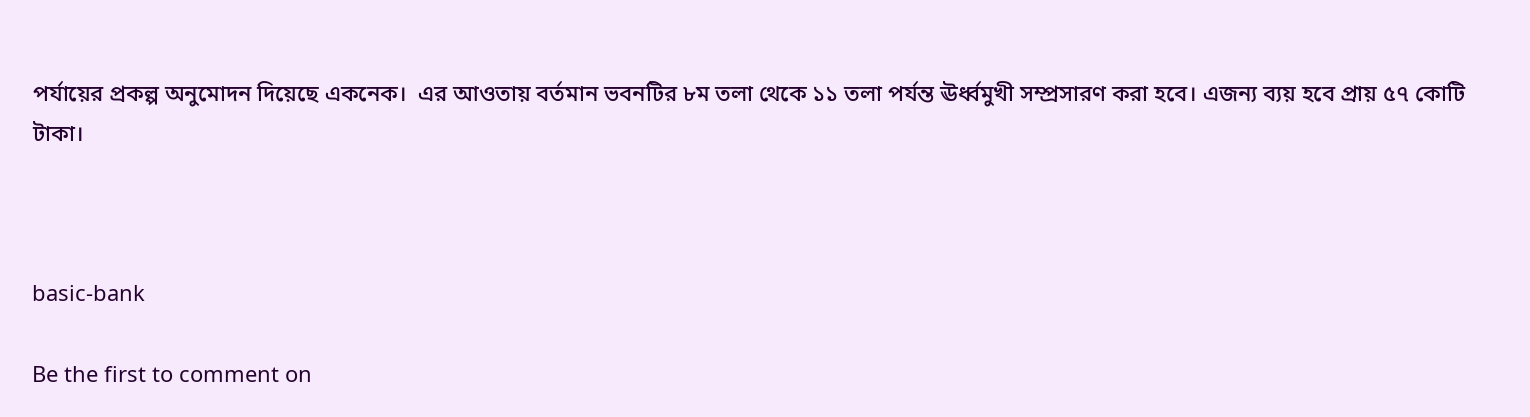পর্যায়ের প্রকল্প অনুমোদন দিয়েছে একনেক।  এর আওতায় বর্তমান ভবনটির ৮ম তলা থেকে ১১ তলা পর্যন্ত ঊর্ধ্বমুখী সম্প্রসারণ করা হবে। এজন্য ব্যয় হবে প্রায় ৫৭ কোটি টাকা।



basic-bank

Be the first to comment on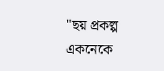"ছয় প্রকল্প একনেকে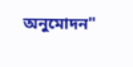অনুমোদন"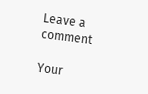Leave a comment

Your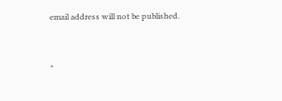email address will not be published.


*